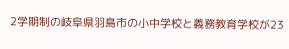2学期制の岐阜県羽島市の小中学校と義務教育学校が23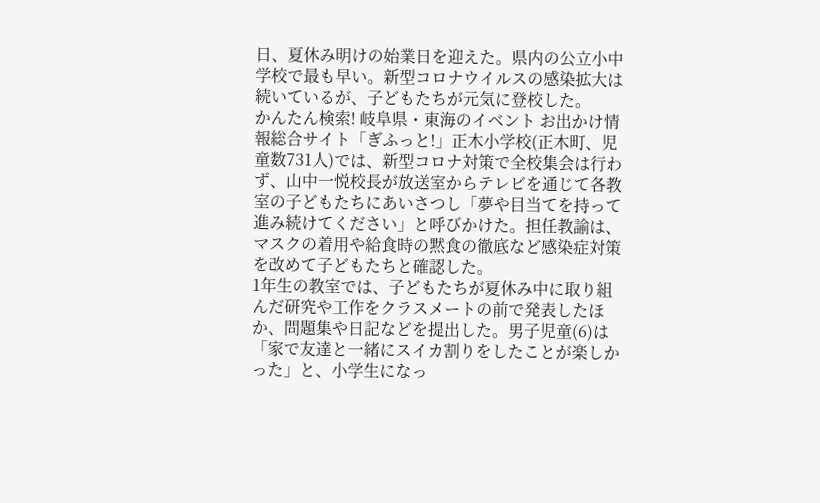日、夏休み明けの始業日を迎えた。県内の公立小中学校で最も早い。新型コロナウイルスの感染拡大は続いているが、子どもたちが元気に登校した。
かんたん検索! 岐阜県・東海のイベント お出かけ情報総合サイト「ぎふっと!」正木小学校(正木町、児童数731人)では、新型コロナ対策で全校集会は行わず、山中一悦校長が放送室からテレビを通じて各教室の子どもたちにあいさつし「夢や目当てを持って進み続けてください」と呼びかけた。担任教諭は、マスクの着用や給食時の黙食の徹底など感染症対策を改めて子どもたちと確認した。
1年生の教室では、子どもたちが夏休み中に取り組んだ研究や工作をクラスメートの前で発表したほか、問題集や日記などを提出した。男子児童(6)は「家で友達と一緒にスイカ割りをしたことが楽しかった」と、小学生になっ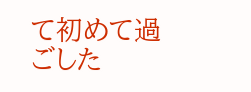て初めて過ごした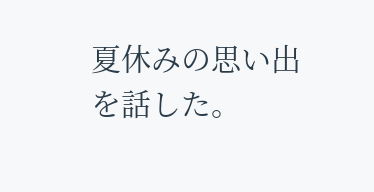夏休みの思い出を話した。